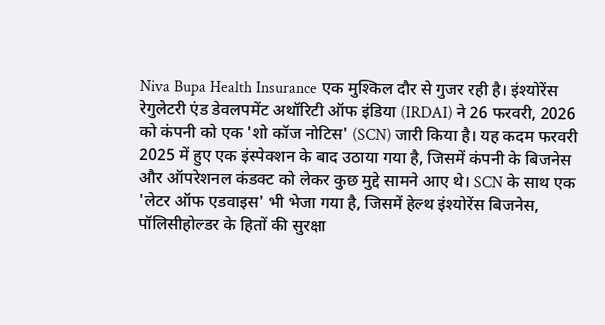Niva Bupa Health Insurance एक मुश्किल दौर से गुजर रही है। इंश्योरेंस रेगुलेटरी एंड डेवलपमेंट अथॉरिटी ऑफ इंडिया (IRDAI) ने 26 फरवरी, 2026 को कंपनी को एक 'शो कॉज नोटिस' (SCN) जारी किया है। यह कदम फरवरी 2025 में हुए एक इंस्पेक्शन के बाद उठाया गया है, जिसमें कंपनी के बिजनेस और ऑपरेशनल कंडक्ट को लेकर कुछ मुद्दे सामने आए थे। SCN के साथ एक 'लेटर ऑफ एडवाइस' भी भेजा गया है, जिसमें हेल्थ इंश्योरेंस बिजनेस, पॉलिसीहोल्डर के हितों की सुरक्षा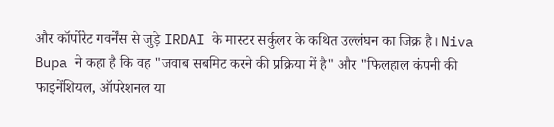और कॉर्पोरेट गवर्नेंस से जुड़े IRDAI के मास्टर सर्कुलर के कथित उल्लंघन का जिक्र है। Niva Bupa ने कहा है कि वह "जवाब सबमिट करने की प्रक्रिया में है" और "फिलहाल कंपनी की फाइनेंशियल, ऑपरेशनल या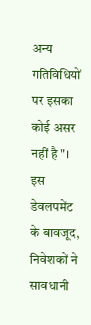अन्य गतिविधियों पर इसका कोई असर नहीं है"। इस डेवलपमेंट के बावजूद, निवेशकों ने सावधानी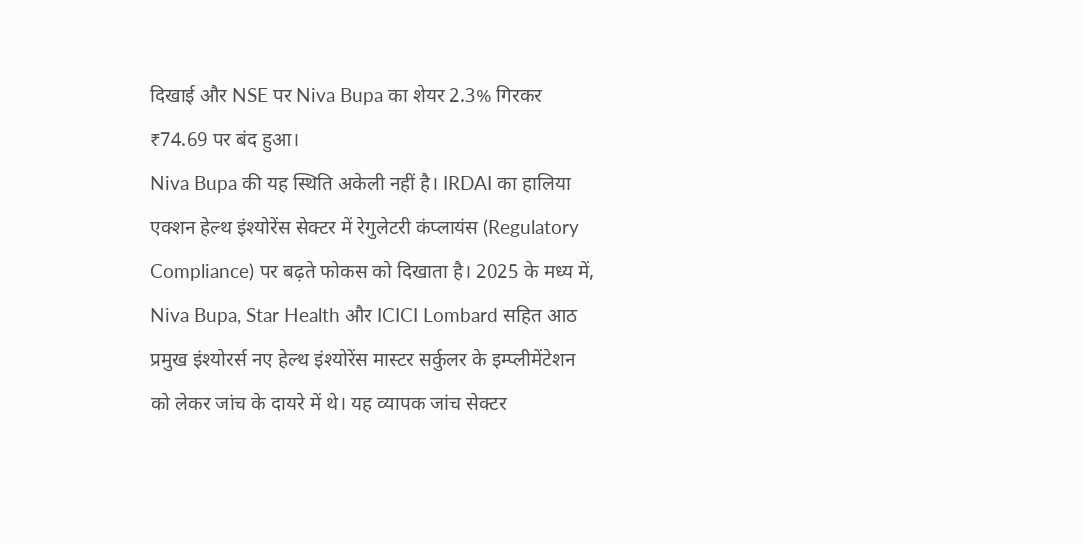दिखाई और NSE पर Niva Bupa का शेयर 2.3% गिरकर ₹74.69 पर बंद हुआ।
Niva Bupa की यह स्थिति अकेली नहीं है। IRDAI का हालिया एक्शन हेल्थ इंश्योरेंस सेक्टर में रेगुलेटरी कंप्लायंस (Regulatory Compliance) पर बढ़ते फोकस को दिखाता है। 2025 के मध्य में, Niva Bupa, Star Health और ICICI Lombard सहित आठ प्रमुख इंश्योरर्स नए हेल्थ इंश्योरेंस मास्टर सर्कुलर के इम्प्लीमेंटेशन को लेकर जांच के दायरे में थे। यह व्यापक जांच सेक्टर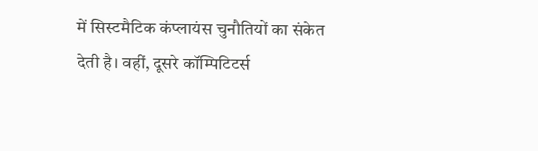में सिस्टमैटिक कंप्लायंस चुनौतियों का संकेत देती है। वहीं, दूसरे कॉम्पिटिटर्स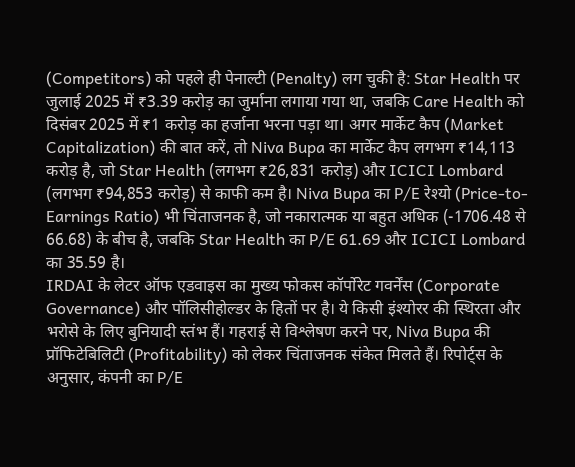(Competitors) को पहले ही पेनाल्टी (Penalty) लग चुकी है: Star Health पर जुलाई 2025 में ₹3.39 करोड़ का जुर्माना लगाया गया था, जबकि Care Health को दिसंबर 2025 में ₹1 करोड़ का हर्जाना भरना पड़ा था। अगर मार्केट कैप (Market Capitalization) की बात करें, तो Niva Bupa का मार्केट कैप लगभग ₹14,113 करोड़ है, जो Star Health (लगभग ₹26,831 करोड़) और ICICI Lombard (लगभग ₹94,853 करोड़) से काफी कम है। Niva Bupa का P/E रेश्यो (Price-to-Earnings Ratio) भी चिंताजनक है, जो नकारात्मक या बहुत अधिक (-1706.48 से 66.68) के बीच है, जबकि Star Health का P/E 61.69 और ICICI Lombard का 35.59 है।
IRDAI के लेटर ऑफ एडवाइस का मुख्य फोकस कॉर्पोरेट गवर्नेंस (Corporate Governance) और पॉलिसीहोल्डर के हितों पर है। ये किसी इंश्योरर की स्थिरता और भरोसे के लिए बुनियादी स्तंभ हैं। गहराई से विश्लेषण करने पर, Niva Bupa की प्रॉफिटेबिलिटी (Profitability) को लेकर चिंताजनक संकेत मिलते हैं। रिपोर्ट्स के अनुसार, कंपनी का P/E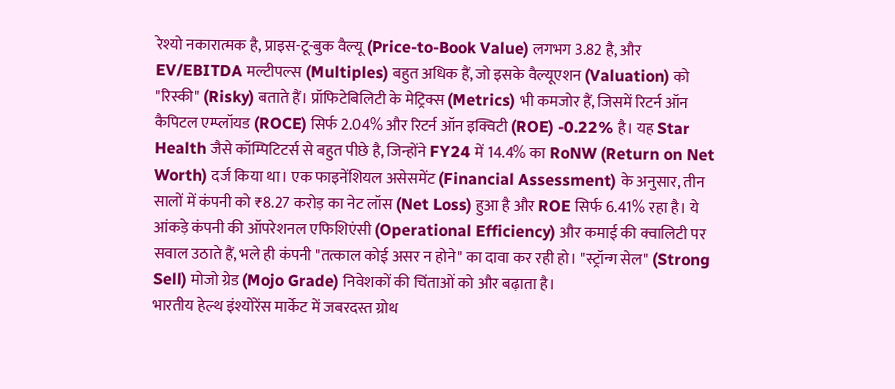रेश्यो नकारात्मक है, प्राइस-टू-बुक वैल्यू (Price-to-Book Value) लगभग 3.82 है, और EV/EBITDA मल्टीपल्स (Multiples) बहुत अधिक हैं, जो इसके वैल्यूएशन (Valuation) को "रिस्की" (Risky) बताते हैं। प्रॉफिटेबिलिटी के मेट्रिक्स (Metrics) भी कमजोर हैं, जिसमें रिटर्न ऑन कैपिटल एम्प्लॉयड (ROCE) सिर्फ 2.04% और रिटर्न ऑन इक्विटी (ROE) -0.22% है। यह Star Health जैसे कॉम्पिटिटर्स से बहुत पीछे है, जिन्होंने FY24 में 14.4% का RoNW (Return on Net Worth) दर्ज किया था। एक फाइनेंशियल असेसमेंट (Financial Assessment) के अनुसार, तीन सालों में कंपनी को ₹8.27 करोड़ का नेट लॉस (Net Loss) हुआ है और ROE सिर्फ 6.41% रहा है। ये आंकड़े कंपनी की ऑपरेशनल एफिशिएंसी (Operational Efficiency) और कमाई की क्वालिटी पर सवाल उठाते हैं, भले ही कंपनी "तत्काल कोई असर न होने" का दावा कर रही हो। "स्ट्रॉन्ग सेल" (Strong Sell) मोजो ग्रेड (Mojo Grade) निवेशकों की चिंताओं को और बढ़ाता है।
भारतीय हेल्थ इंश्योरेंस मार्केट में जबरदस्त ग्रोथ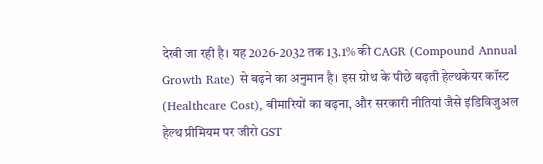देखी जा रही है। यह 2026-2032 तक 13.1% की CAGR (Compound Annual Growth Rate) से बढ़ने का अनुमान है। इस ग्रोथ के पीछे बढ़ती हेल्थकेयर कॉस्ट (Healthcare Cost), बीमारियों का बढ़ना, और सरकारी नीतियां जैसे इंडिविजुअल हेल्थ प्रीमियम पर जीरो GST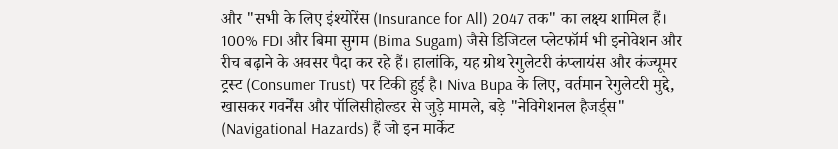और "सभी के लिए इंश्योरेंस (Insurance for All) 2047 तक" का लक्ष्य शामिल हैं। 100% FDI और बिमा सुगम (Bima Sugam) जैसे डिजिटल प्लेटफॉर्म भी इनोवेशन और रीच बढ़ाने के अवसर पैदा कर रहे हैं। हालांकि, यह ग्रोथ रेगुलेटरी कंप्लायंस और कंज्यूमर ट्रस्ट (Consumer Trust) पर टिकी हुई है। Niva Bupa के लिए, वर्तमान रेगुलेटरी मुद्दे, खासकर गवर्नेंस और पॉलिसीहोल्डर से जुड़े मामले, बड़े "नेविगेशनल हैजर्ड्स" (Navigational Hazards) हैं जो इन मार्केट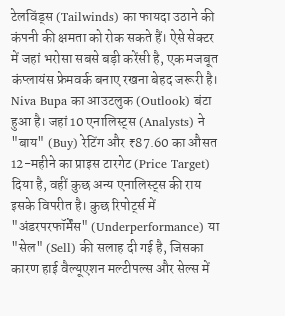टेलविंड्स (Tailwinds) का फायदा उठाने की कंपनी की क्षमता को रोक सकते हैं। ऐसे सेक्टर में जहां भरोसा सबसे बड़ी करेंसी है, एक मजबूत कंप्लायंस फ्रेमवर्क बनाए रखना बेहद जरूरी है।
Niva Bupa का आउटलुक (Outlook) बंटा हुआ है। जहां 10 एनालिस्ट्स (Analysts) ने "बाय" (Buy) रेटिंग और ₹87.60 का औसत 12-महीने का प्राइस टारगेट (Price Target) दिया है, वहीं कुछ अन्य एनालिस्ट्स की राय इसके विपरीत है। कुछ रिपोर्ट्स में "अंडरपरफॉर्मेंस" (Underperformance) या "सेल" (Sell) की सलाह दी गई है, जिसका कारण हाई वैल्यूएशन मल्टीपल्स और सेल्स में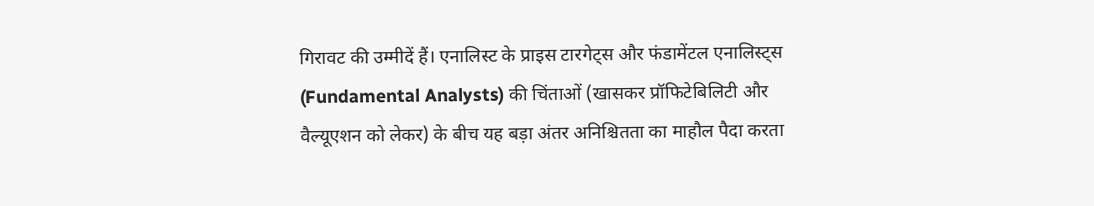गिरावट की उम्मीदें हैं। एनालिस्ट के प्राइस टारगेट्स और फंडामेंटल एनालिस्ट्स (Fundamental Analysts) की चिंताओं (खासकर प्रॉफिटेबिलिटी और वैल्यूएशन को लेकर) के बीच यह बड़ा अंतर अनिश्चितता का माहौल पैदा करता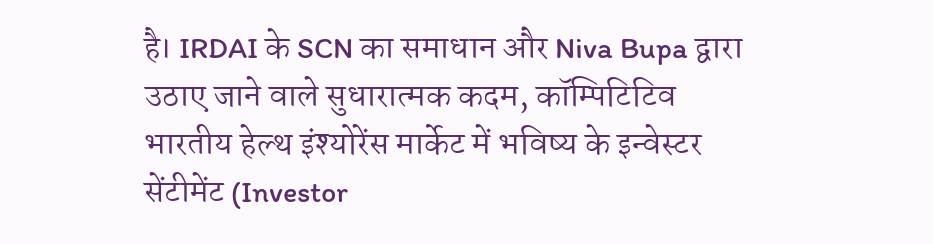है। IRDAI के SCN का समाधान और Niva Bupa द्वारा उठाए जाने वाले सुधारात्मक कदम, कॉम्पिटिटिव भारतीय हेल्थ इंश्योरेंस मार्केट में भविष्य के इन्वेस्टर सेंटीमेंट (Investor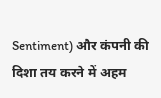Sentiment) और कंपनी की दिशा तय करने में अहम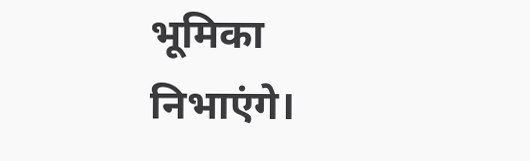भूमिका निभाएंगे।